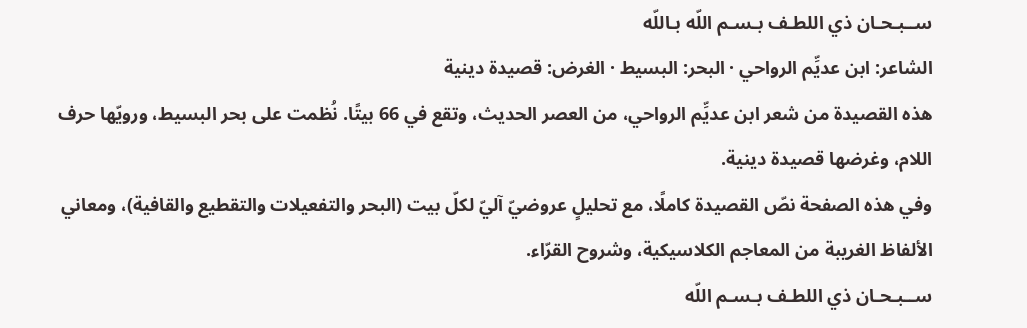ســبـحـان ذي اللطـف بـسـم اللّه بـاللّه
الشاعر: ابن عديِّم الرواحي · البحر: البسيط · الغرض: قصيدة دينية
هذه القصيدة من شعر ابن عديِّم الرواحي، من العصر الحديث، وتقع في 66 بيتًا. نُظمت على بحر البسيط، ورويّها حرف اللام، وغرضها قصيدة دينية.
وفي هذه الصفحة نصّ القصيدة كاملًا، مع تحليلٍ عروضيّ آليّ لكلّ بيت (البحر والتفعيلات والتقطيع والقافية)، ومعاني الألفاظ الغريبة من المعاجم الكلاسيكية، وشروح القرّاء.
ســبـحـان ذي اللطـف بـسـم اللّه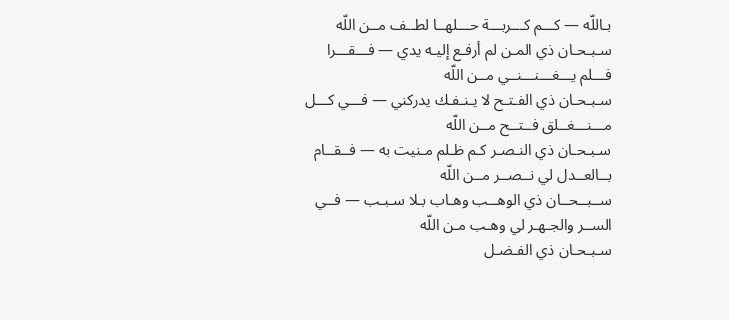بـاللّه — كـــم كـــربـــة حـــلهــا لطــف مــن اللّه
سـبـحـان ذي المـن لم أرفـع إليـه يدي — فـــقـــرا فـــلم يـــغـــنـــنــي مــن اللّه
سـبـحـان ذي الفـتـح لا يـنـفـك يدركني — فـــي كـــل مـــنـــغــلق فــتــح مــن اللّه
سـبـحـان ذي النـصـر كـم ظـلم مـنيت به — فــقــام بــالعــدل لي نــصــر مــن اللّه
ســبــحــان ذي الوهــب وهـاب بـلا سـبـب — فــي الســر والجـهـر لي وهـب مـن اللّه
سـبـحـان ذي الفـضـل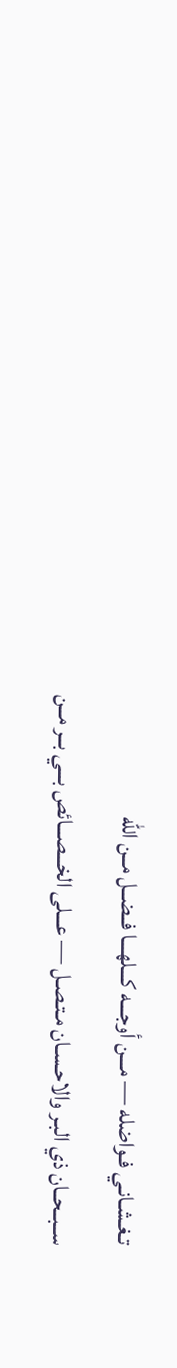تـغـشـانـي فـواضله — مـــن أوجـــه كـــلهـــا فــضــل مــن اللّه
ســبــحــان ذي البـر والاحـسـان مـتـصـل — عـــلى الخـــصـــائص بـــي بــر مــن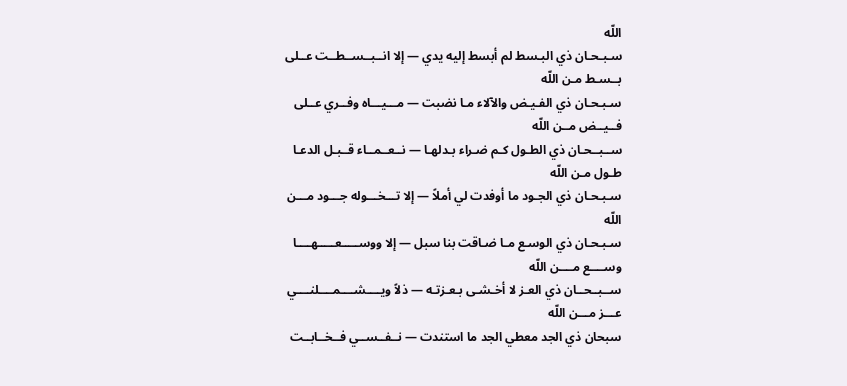اللّه
سـبـحـان ذي البـسط لم أبسط إليه يدي — إلا انــبــســطــت عــلى بــسـط مـن اللّه
سـبـحـان ذي الفـيـض والآلاء مـا نضبت — مـــيـــاه وفــري عــلى فــيــض مــن اللّه
ســبــحـان ذي الطـول كـم ضـراء بـدلهـا — نــعــمــاء قــبـل الدعـا طـول مـن اللّه
سـبـحـان ذي الجـود ما أوفدت لي أملاً — إلا تـــخـــوله جـــود مـــن اللّه
سـبـحـان ذي الوسـع مـا ضـاقت بنا سبل — إلا ووســـــعـــــهــــا وســــع مــــن اللّه
ســبــحــان ذي العـز لا أخـشـى بـعـزتـه — ذلاً ويــــشــــمــــلنــــي عـــز مـــن اللّه
سبحان ذي الجد معطي الجد ما استندت — نــفــســي فــخــابــت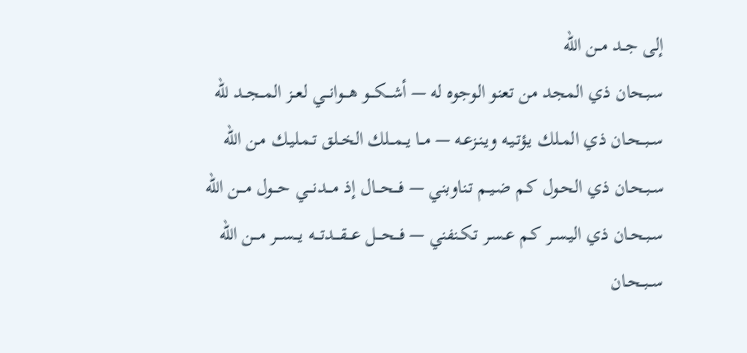إلى جــد مــن اللّه
سـبـحان ذي المجد من تعنو الوجوه له — أشـــكـــو هـــوانـــي لعــز المــجــد للّه
ســبــحـان ذي المـلك يـؤتـيـه ويـنـزعـه — مــا يــمــلك الخــلق تـمـليـك مـن اللّه
سـبـحـان ذي الحـول كـم ضـيـم تـناوبني — فـــحـــال إذ مـــدنـــي حـــول مـــن اللّه
سـبـحـان ذي اليـسـر كـم عـسـر تـكـنفني — فـــحـــل عـــقـــدتـــه يـــســـر مـــن اللّه
ســبــحـان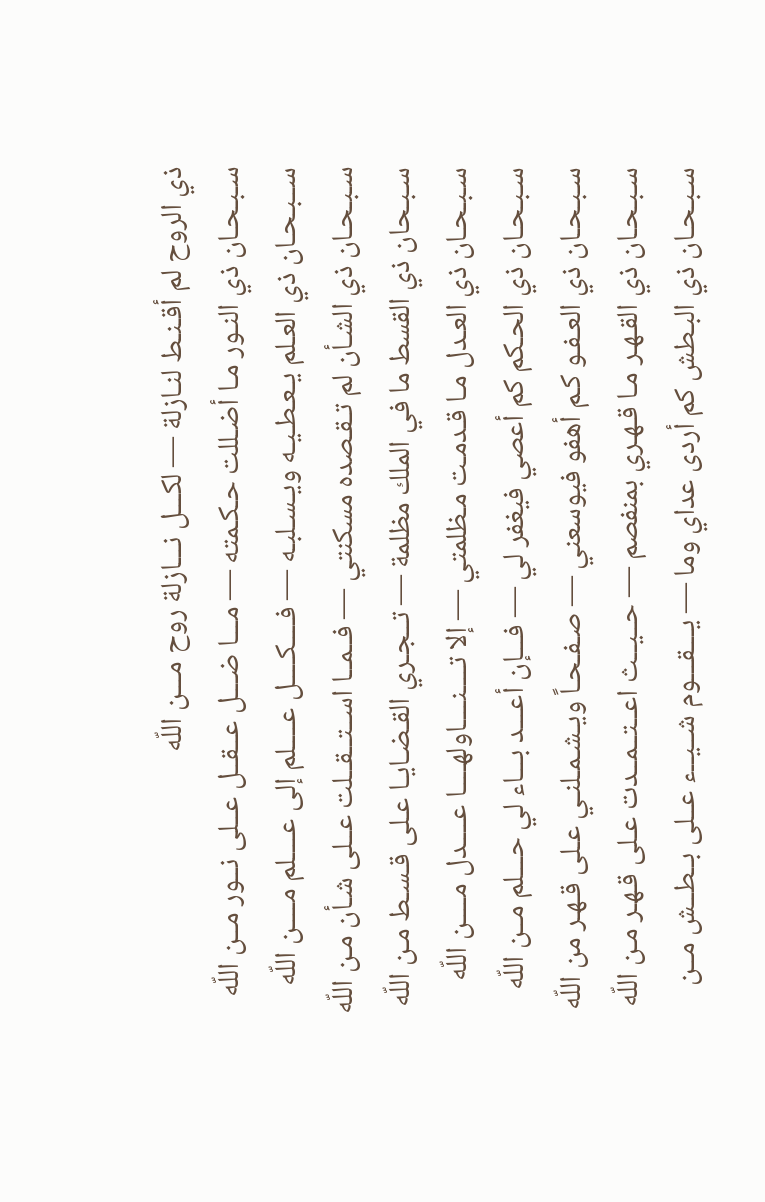ذي الروح لم أقـنـط لنـازلة — لكـــل نـــازلة روح مـــن اللّه
سـبـحـان ذي النـور مـا أضـللت حـكـمته — مـــا ضـــل عــقــل عــلى نــور مــن اللّه
ســبـحـان ذي العـلم يـعـطـيـه ويـسـلبـه — فــــكــــل عــــلم إلى عــــلم مــــن اللّه
سـبـحـان ذي الشـأن لم تـقـصده مسكنتي — فــمــا اســتــقــلت عــلى شـأن مـن اللّه
سـبـحان ذي القسط ما في الملك مظلمة — تــجـري القـضـايـا عـلى قـسـط مـن اللّه
سـبـحـان ذي العـدل مـا قـدمـت مـظلمتي — إلا تــــنــــاولهــــا عــــدل مــــن اللّه
سـبـحـان ذي الحـكم كم أعصي فيغفر لي — فـــإن أعـــد بـــاء لي حـــلم مــن اللّه
سـبـحـان ذي العـفـو كـم أهفو فيوسعني — صـفـحـاً ويـشـمـلنـي عـلى قـهـر من اللّه
سـبـحـان ذي القـهـر مـا قـهـري بمنفصم — حــيــث اعــتــمــدت عـلى قـهـر مـن اللّه
سـبـحـان ذي البـطش كم أردى عداي وما — يـــقـــوم شــيــء عــلى بــطــش مــن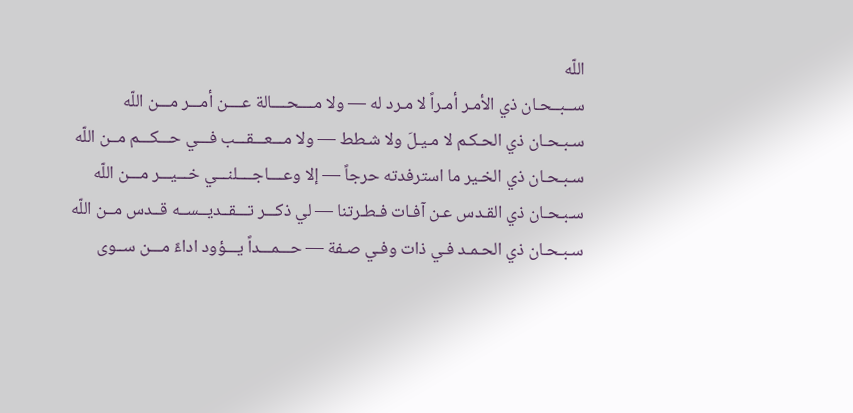اللّه
ســبــحـان ذي الأمـر أمـراً لا مـرد له — ولا مــــحــــالة عــــن أمـــر مـــن اللّه
سـبـحـان ذي الحـكـم لا مـيـلَ ولا شـطط — ولا مـــعـــقـــب فـــي حـــكـــم مــن اللّه
سـبـحـان ذي الخـير ما استرفدته حرجاً — إلا وعــــاجــــلنـــي خـــيـــر مـــن اللّه
سـبـحـان ذي القـدس عـن آفـات فـطـرتنا — لي ذكـــر تـــقــديــســه قــدس مــن اللّه
سـبـحـان ذي الحـمـد فـي ذات وفـي صـفة — حـــمـــداً يـــؤود اداءً مـــن ســوى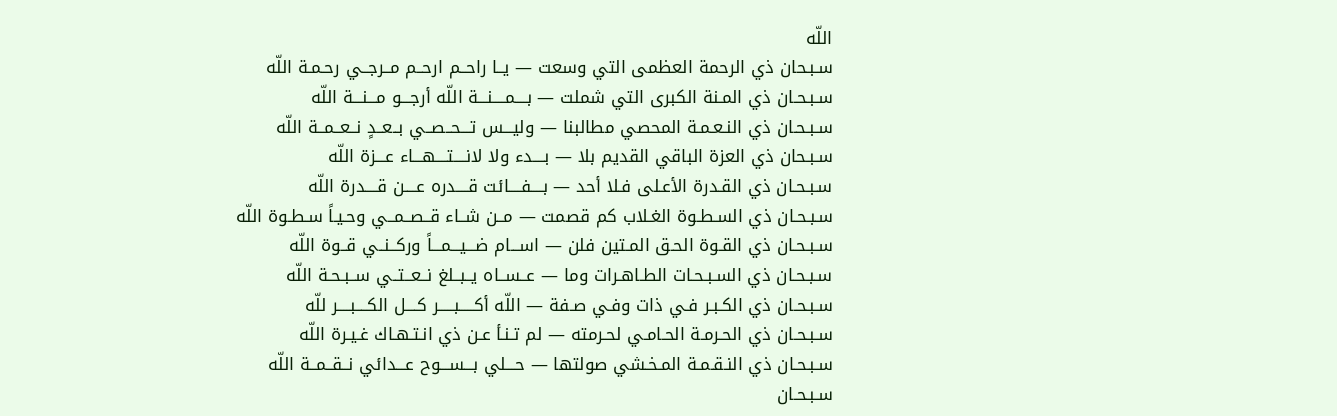اللّه
سـبـحان ذي الرحمة العظمى التي وسعت — يــا راحــم ارحــم مــرجــي رحـمـة اللّه
سـبـحـان ذي المـنة الكبرى التي شملت — بــــمــــنـــة اللّه أرجـــو مـــنـــة اللّه
سـبـحـان ذي النـعـمـة المحصي مطالبنا — وليـــس تـــحــصــي بــعــدٍ نــعــمــة اللّه
سـبـحان ذي العزة الباقي القديم بلا — بــــدء ولا لانــــتــــهـــاء عـــزة اللّه
سـبـحـان ذي القـدرة الأعـلى فـلا أحد — بــــفــــائت قــــدره عــــن قــــدرة اللّه
سـبـحـان ذي السـطـوة الغـلاب كم قصمت — مــن شــاء قــصــمــي وحـيـاً سـطـوة اللّه
سـبـحـان ذي القـوة الحـق المـتين فلن — اســـام ضـــيـــمـــاً وركــنــي قــوة اللّه
سـبـحـان ذي السـبـحـات الطـاهـرات وما — عــســاه يــبــلغ نــعــتــي ســبـحـة اللّه
سـبـحـان ذي الكـبـر فـي ذات وفـي صـفة — اللّه أكـــــبـــــر كــــل الكــــبــــر للّه
سـبـحـان ذي الحـرمـة الحـامـي لحـرمته — لم تـنـأ عـن ذي انـتـهـاك غـيـرة اللّه
سـبـحـان ذي النـقـمـة المـخـشي صولتها — حـــلي بـــســـوح عـــدائي نــقــمــة اللّه
سـبـحـان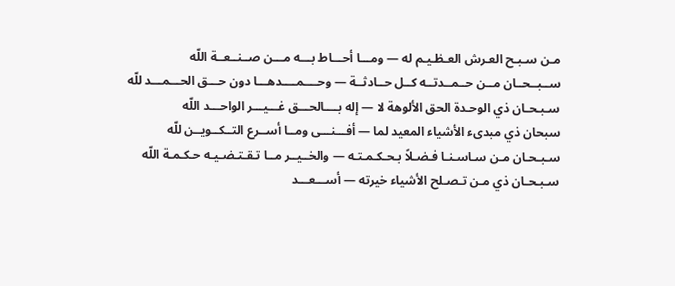مـن سـبـح العـرش العـظـيـم له — ومـــا أحـــاط بـــه مـــن صــنــعــة اللّه
ســبــحــان مــن حــمــدتــه كــل حــادثــة — وحــــمــــدهـــا دون حـــق الحـــمـــد للّه
سـبـحـان ذي الوحـدة الحق الألوهة لا — إله بــــالحـــق غـــيـــر الواحـــد اللّه
سبحان ذي مبدىء الأشياء المعيد لما — أفـــنـــى ومــا أســرع التــكــويــن للّه
سـبـحـان مـن سـاسـنـا فـضـلاً بـحـكـمـتـه — والخــيــر مــا تـقـتـضـيـه حـكـمـة اللّه
سـبـحـان ذي مـن تـصـلح الأشياء خيرته — أســـعـــد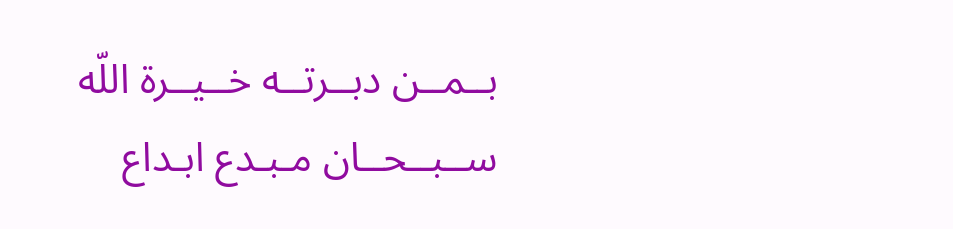بــمــن دبــرتــه خــيــرة اللّه
ســبــحــان مـبـدع ابـداع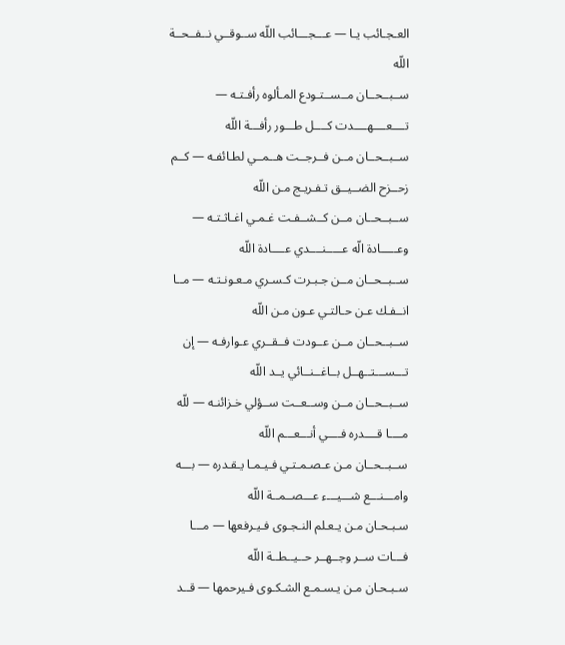العـجـائب يـا — عـــجـــائب اللّه ســوقــي نــفــحــة اللّه
ســبــحــان مــســتـودع المـألوه رأفـتـه — تــــعــــهــــدت كــــل طـــور رأفـــة اللّه
ســبــحــان مــن فــرجــت هــمــي لطـائفـه — كــم زحــزح الضــيــق تـفـريـج مـن اللّه
ســبــحــان مــن كــشــفـت غـمـي اغـاثـتـه — وعـــــادة الّه عـــــنــــدي عــــادة اللّه
ســبــحــان مــن جـبـرت كـسـري مـعـونـتـه — مــا انــفـك عـن حـالتـي عـون مـن اللّه
ســبــحــان مــن عــودت فــقــري عـوارفـه — إن تـــســـتــهــل بــاغــنــائي يــد اللّه
ســبــحــان مــن وســعــت ســؤلي خـزائنـه — للّه مــــا قــــدره فــــي أنـــعـــم اللّه
ســبــحــان مـن عـصـمـتـي فـيـمـا يـقـدره — بـــه وامـــنـــع شـــيـــء عـــصــمــة اللّه
سـبـحـان مـن يـعـلم النـجـوى فـيـرفعها — مـــا فـــات ســر وجــهــر حــيــطــة اللّه
سـبـحـان مـن يـسـمـع الشـكـوى فـيرحمها — قــد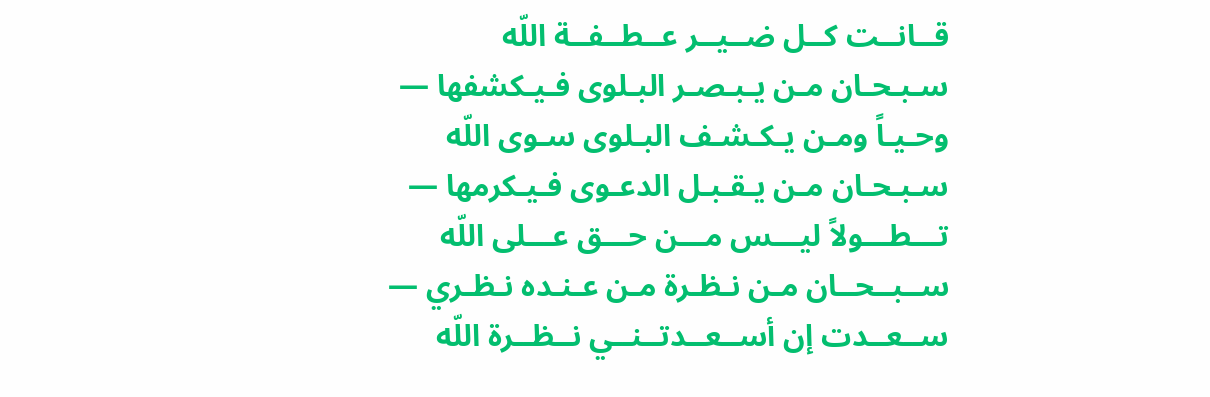قــانــت كــل ضــيــر عــطــفــة اللّه
سـبـحـان مـن يـبـصـر البـلوى فـيـكشفها — وحـيـاً ومـن يـكـشـف البـلوى سـوى اللّه
سـبـحـان مـن يـقـبـل الدعـوى فـيـكرمها — تـــطـــولاً ليـــس مـــن حـــق عـــلى اللّه
ســبــحــان مـن نـظـرة مـن عـنـده نـظـري — ســعــدت إن أســعــدتــنــي نــظــرة اللّه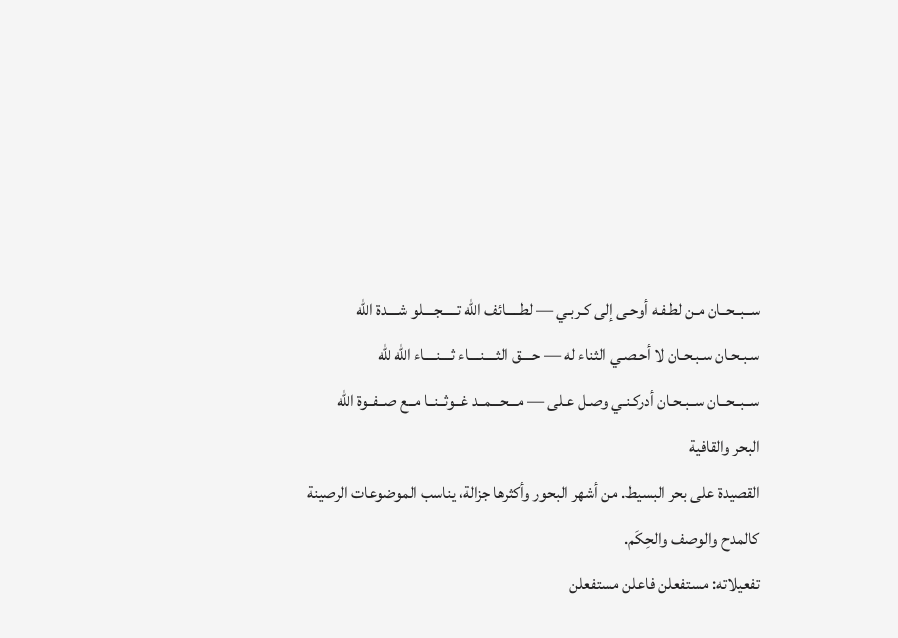ســبــحــان مـن لطـفـه أوحـى إلى كـربـي — لطـــــائف اللّه تـــــجــــلو شــــدة اللّه
سـبـحـان سـبـحـان لا أحـصـي الثناء له — حــــق الثــــنــــاء ثــــنــــاء اللّه للّه
ســبــحــان ســبـحـان أدركـنـي وصـل عـلى — مـــحـــمــد غــوثــنــا مــع صــفــوة اللّه
البحر والقافية
القصيدة على بحر البسيط. من أشهر البحور وأكثرها جزالة، يناسب الموضوعات الرصينة كالمدح والوصف والحِكَم.
تفعيلاته: مستفعلن فاعلن مستفعلن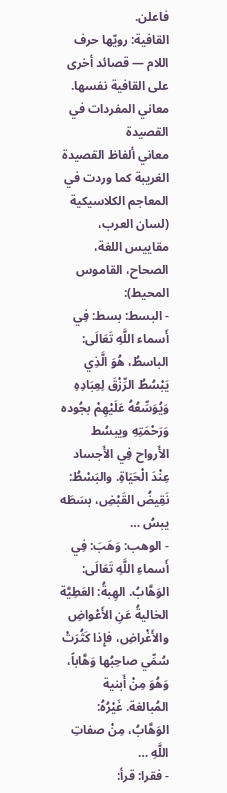فاعلن.
القافية: رويّها حرف اللام — قصائد أخرى على القافية نفسها.
معاني المفردات في القصيدة
معاني ألفاظ القصيدة الغريبة كما وردت في المعاجم الكلاسيكية (لسان العرب، مقاييس اللغة، الصحاح، القاموس المحيط):
- البسط: بسط: فِي أَسماء اللَّهِ تَعَالَى: الباسطُ، هُوَ الَّذِي يَبْسُطُ الرِّزْقَ لِعِبَادِهِ وَيُوَسِّعُهُ عَلَيْهِمْ بجُوده وَرَحْمَتِهِ ويبسُط الأَرواح فِي الأَجساد عِنْدَ الْحَيَاةِ. والبَسْطُ: نَقِيضُ القَبْضِ، بسَطَه يبسُ …
- الوهب: وَهَبَ: فِي أَسماءِ اللَّهِ تَعَالَى: الوَهَّابُ. الهِبةُ: العَطِيَّة الخاليةُ عَنِ الأَعْواضِ والأَغْراضِ، فإِذا كَثُرَتْ سُمِّي صاحِبُها وَهَّاباً، وَهُوَ مِنْ أَبنية المُبالغة. غَيْرُهُ: الوَهَّابُ، مِنْ صفاتِ اللَّهِ …
- فقرا: قرأ: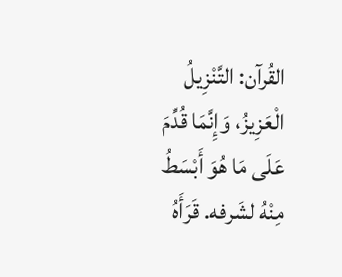القُرآن: التَّنْزِيلُ الْعَزِيزُ، وَإِنَّمَا قُدِّمَ عَلَى مَا هُوَ أَبْسَطُ مِنْهُ لشَرفه. قَرَأَهُ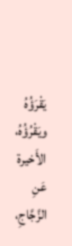يَقْرَؤُهُ ويَقْرُؤُهُ، الأَخيرة عَنِ الزَّجَّاجِ،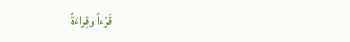قَرْءاً وقِراءَةً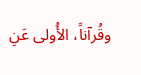وقُرآناً، الأُولى عَنِ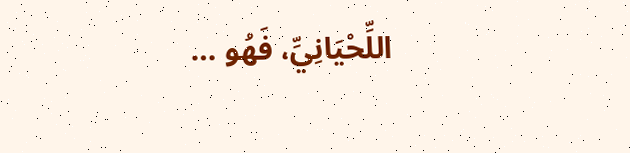اللِّحْيَانِيِّ، فَهُو …